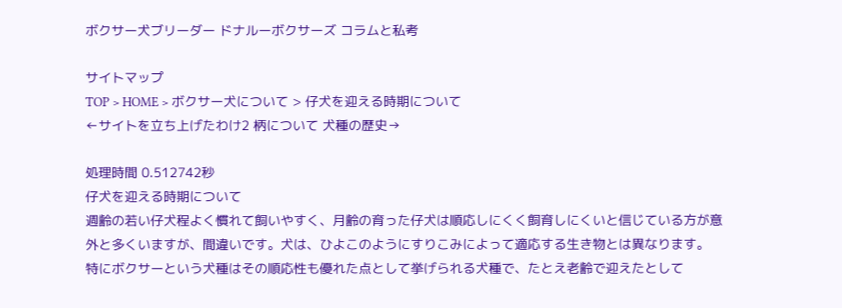ボクサー犬ブリーダー ドナルーボクサーズ コラムと私考

サイトマップ
TOP > HOME > ボクサー犬について > 仔犬を迎える時期について
←サイトを立ち上げたわけ2 柄について 犬種の歴史→

処理時間 0.512742秒
仔犬を迎える時期について
週齢の若い仔犬程よく慣れて飼いやすく、月齢の育った仔犬は順応しにくく飼育しにくいと信じている方が意外と多くいますが、間違いです。犬は、ひよこのようにすりこみによって適応する生き物とは異なります。
特にボクサーという犬種はその順応性も優れた点として挙げられる犬種で、たとえ老齢で迎えたとして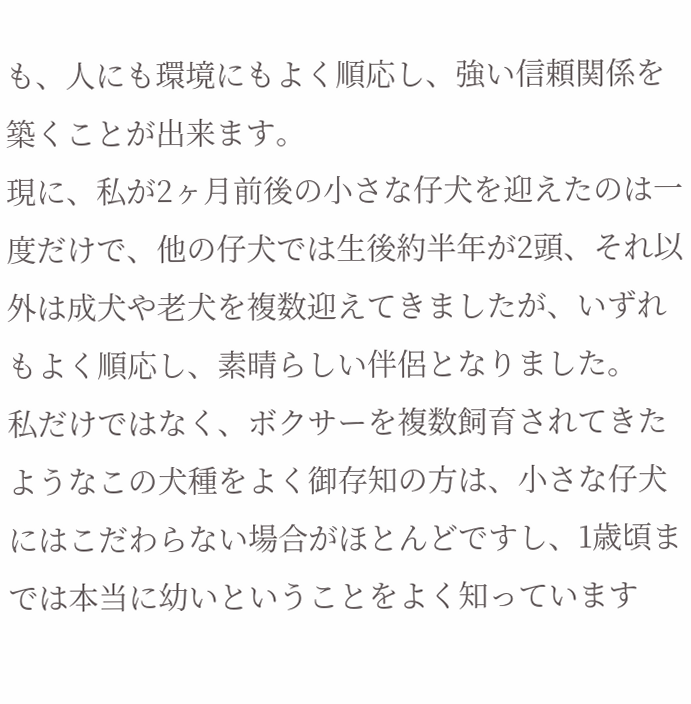も、人にも環境にもよく順応し、強い信頼関係を築くことが出来ます。
現に、私が2ヶ月前後の小さな仔犬を迎えたのは一度だけで、他の仔犬では生後約半年が2頭、それ以外は成犬や老犬を複数迎えてきましたが、いずれもよく順応し、素晴らしい伴侶となりました。
私だけではなく、ボクサーを複数飼育されてきたようなこの犬種をよく御存知の方は、小さな仔犬にはこだわらない場合がほとんどですし、1歳頃までは本当に幼いということをよく知っています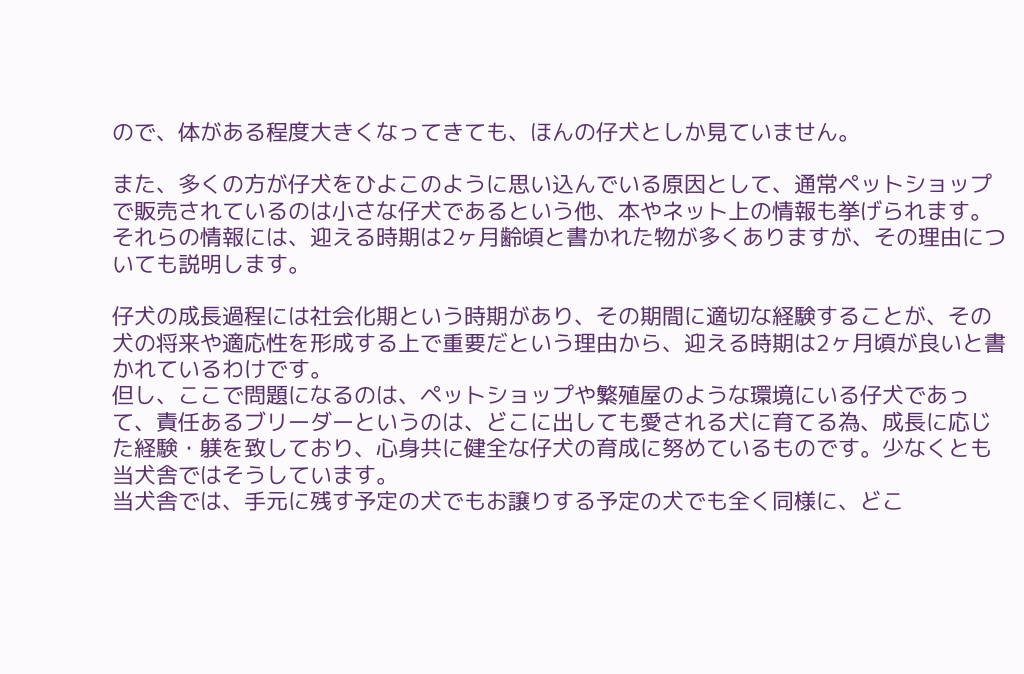ので、体がある程度大きくなってきても、ほんの仔犬としか見ていません。

また、多くの方が仔犬をひよこのように思い込んでいる原因として、通常ペットショップで販売されているのは小さな仔犬であるという他、本やネット上の情報も挙げられます。
それらの情報には、迎える時期は2ヶ月齢頃と書かれた物が多くありますが、その理由についても説明します。

仔犬の成長過程には社会化期という時期があり、その期間に適切な経験することが、その犬の将来や適応性を形成する上で重要だという理由から、迎える時期は2ヶ月頃が良いと書かれているわけです。
但し、ここで問題になるのは、ペットショップや繁殖屋のような環境にいる仔犬であって、責任あるブリーダーというのは、どこに出しても愛される犬に育てる為、成長に応じた経験・躾を致しており、心身共に健全な仔犬の育成に努めているものです。少なくとも当犬舎ではそうしています。
当犬舎では、手元に残す予定の犬でもお譲りする予定の犬でも全く同様に、どこ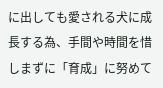に出しても愛される犬に成長する為、手間や時間を惜しまずに「育成」に努めて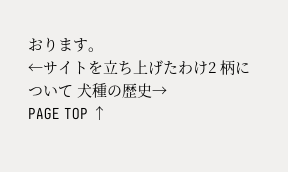おります。
←サイトを立ち上げたわけ2 柄について 犬種の歴史→
PAGE TOP ↑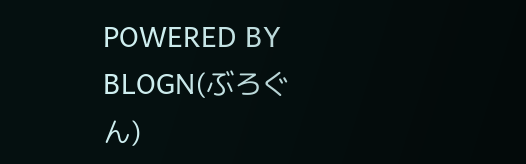POWERED BY BLOGN(ぶろぐん)